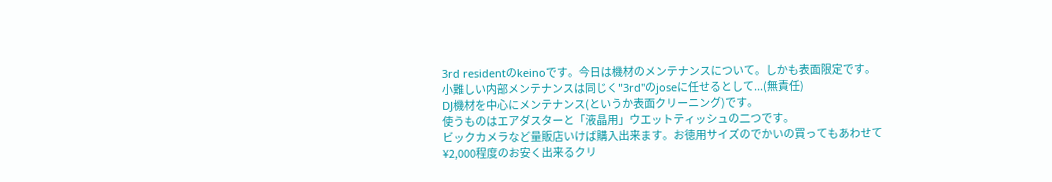3rd residentのkeinoです。今日は機材のメンテナンスについて。しかも表面限定です。
小難しい内部メンテナンスは同じく"3rd"のjoseに任せるとして...(無責任)
DJ機材を中心にメンテナンス(というか表面クリーニング)です。
使うものはエアダスターと「液晶用」ウエットティッシュの二つです。
ビックカメラなど量販店いけば購入出来ます。お徳用サイズのでかいの買ってもあわせて¥2,000程度のお安く出来るクリ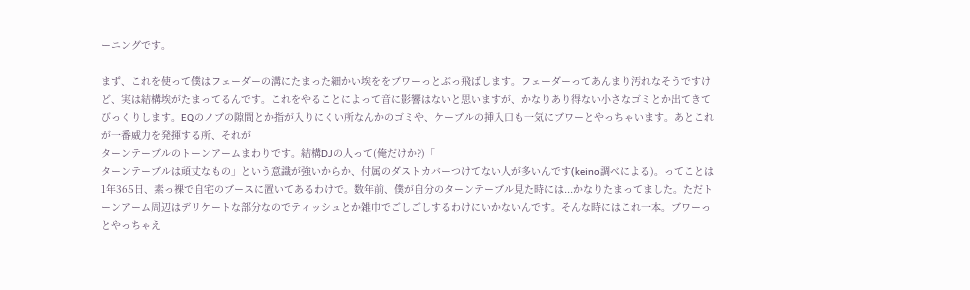ーニングです。

まず、これを使って僕はフェーダーの溝にたまった細かい埃ををブワーっとぶっ飛ばします。フェーダーってあんまり汚れなそうですけど、実は結構埃がたまってるんです。これをやることによって音に影響はないと思いますが、かなりあり得ない小さなゴミとか出てきてびっくりします。EQのノブの隙間とか指が入りにくい所なんかのゴミや、ケーブルの挿入口も一気にブワーとやっちゃいます。あとこれが一番威力を発揮する所、それが
ターンテーブルのトーンアームまわりです。結構DJの人って(俺だけか?)「
ターンテーブルは頑丈なもの」という意識が強いからか、付属のダストカバーつけてない人が多いんです(keino調べによる)。ってことは1年365日、素っ裸で自宅のブースに置いてあるわけで。数年前、僕が自分のターンテーブル見た時には...かなりたまってました。ただトーンアーム周辺はデリケートな部分なのでティッシュとか雑巾でごしごしするわけにいかないんです。そんな時にはこれ一本。ブワーっとやっちゃえ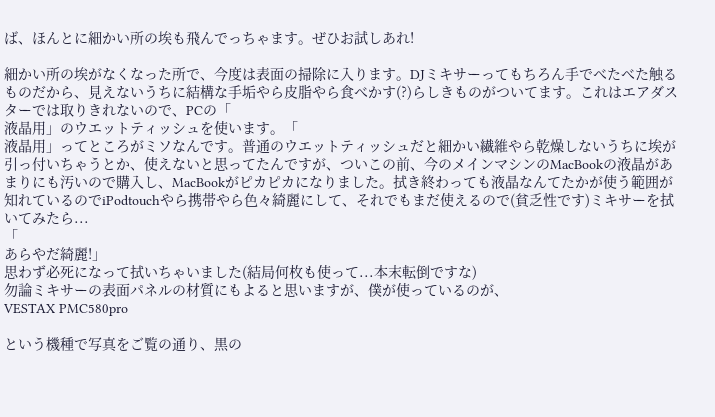ば、ほんとに細かい所の埃も飛んでっちゃます。ぜひお試しあれ!

細かい所の埃がなくなった所で、今度は表面の掃除に入ります。DJミキサーってもちろん手でべたべた触るものだから、見えないうちに結構な手垢やら皮脂やら食べかす(?)らしきものがついてます。これはエアダスターでは取りきれないので、PCの「
液晶用」のウエットティッシュを使います。「
液晶用」ってところがミソなんです。普通のウエットティッシュだと細かい繊維やら乾燥しないうちに埃が引っ付いちゃうとか、使えないと思ってたんですが、ついこの前、今のメインマシンのMacBookの液晶があまりにも汚いので購入し、MacBookがピカピカになりました。拭き終わっても液晶なんてたかが使う範囲が知れているのでiPodtouchやら携帯やら色々綺麗にして、それでもまだ使えるので(貧乏性です)ミキサーを拭いてみたら...
「
あらやだ綺麗!」
思わず必死になって拭いちゃいました(結局何枚も使って...本末転倒ですな)
勿論ミキサーの表面パネルの材質にもよると思いますが、僕が使っているのが、
VESTAX PMC580pro

という機種で写真をご覧の通り、黒の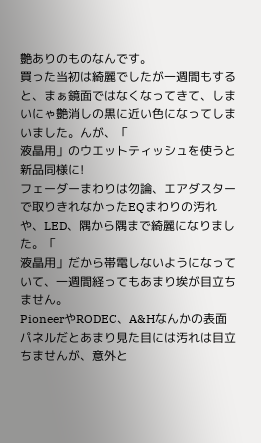艶ありのものなんです。
買った当初は綺麗でしたが一週間もすると、まぁ鏡面ではなくなってきて、しまいにゃ艶消しの黒に近い色になってしまいました。んが、「
液晶用」のウエットティッシュを使うと新品同様に!
フェーダーまわりは勿論、エアダスターで取りきれなかったEQまわりの汚れや、LED、隅から隅まで綺麗になりました。「
液晶用」だから帯電しないようになっていて、一週間経ってもあまり埃が目立ちません。
PioneerやRODEC、A&Hなんかの表面パネルだとあまり見た目には汚れは目立ちませんが、意外と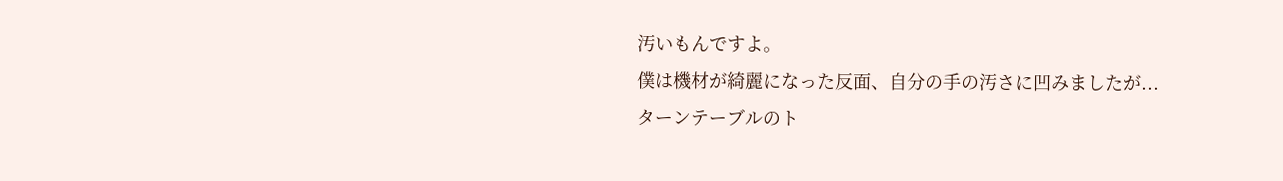汚いもんですよ。
僕は機材が綺麗になった反面、自分の手の汚さに凹みましたが...
ターンテーブルのト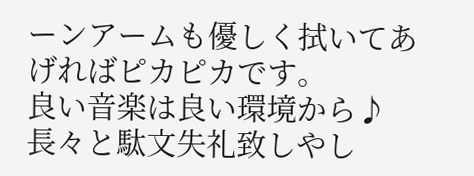ーンアームも優しく拭いてあげればピカピカです。
良い音楽は良い環境から♪
長々と駄文失礼致しやし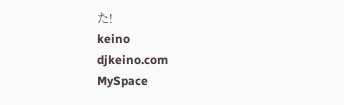た!
keino
djkeino.com
MySpace